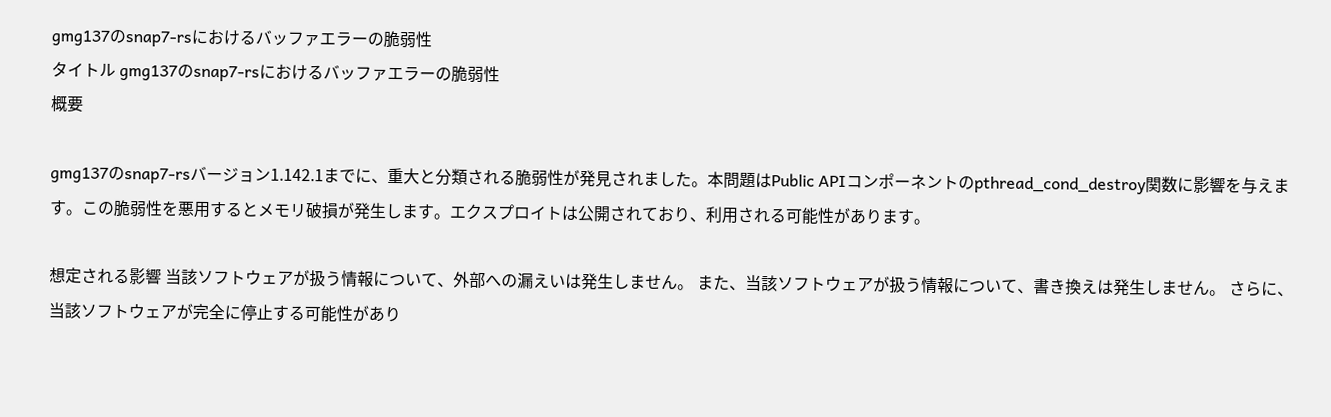gmg137のsnap7-rsにおけるバッファエラーの脆弱性
タイトル gmg137のsnap7-rsにおけるバッファエラーの脆弱性
概要

gmg137のsnap7-rsバージョン1.142.1までに、重大と分類される脆弱性が発見されました。本問題はPublic APIコンポーネントのpthread_cond_destroy関数に影響を与えます。この脆弱性を悪用するとメモリ破損が発生します。エクスプロイトは公開されており、利用される可能性があります。

想定される影響 当該ソフトウェアが扱う情報について、外部への漏えいは発生しません。 また、当該ソフトウェアが扱う情報について、書き換えは発生しません。 さらに、当該ソフトウェアが完全に停止する可能性があり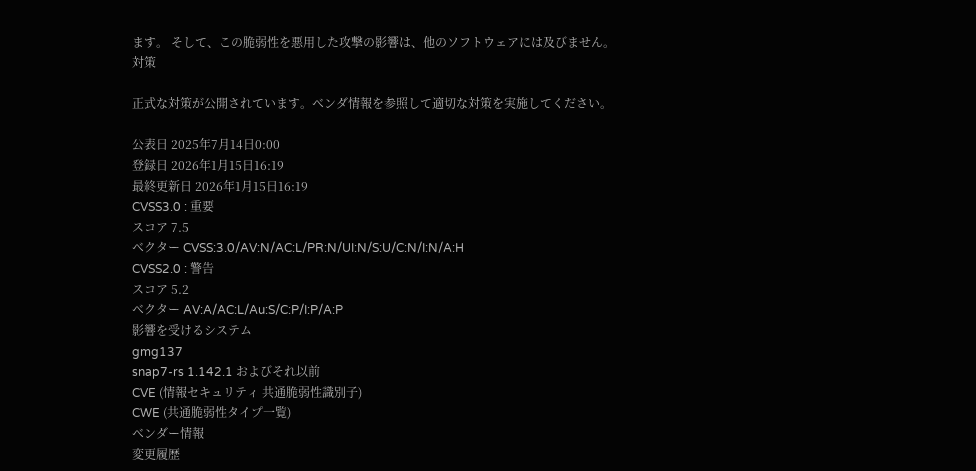ます。 そして、この脆弱性を悪用した攻撃の影響は、他のソフトウェアには及びません。
対策

正式な対策が公開されています。ベンダ情報を参照して適切な対策を実施してください。

公表日 2025年7月14日0:00
登録日 2026年1月15日16:19
最終更新日 2026年1月15日16:19
CVSS3.0 : 重要
スコア 7.5
ベクター CVSS:3.0/AV:N/AC:L/PR:N/UI:N/S:U/C:N/I:N/A:H
CVSS2.0 : 警告
スコア 5.2
ベクター AV:A/AC:L/Au:S/C:P/I:P/A:P
影響を受けるシステム
gmg137
snap7-rs 1.142.1 およびそれ以前
CVE (情報セキュリティ 共通脆弱性識別子)
CWE (共通脆弱性タイプ一覧)
ベンダー情報
変更履歴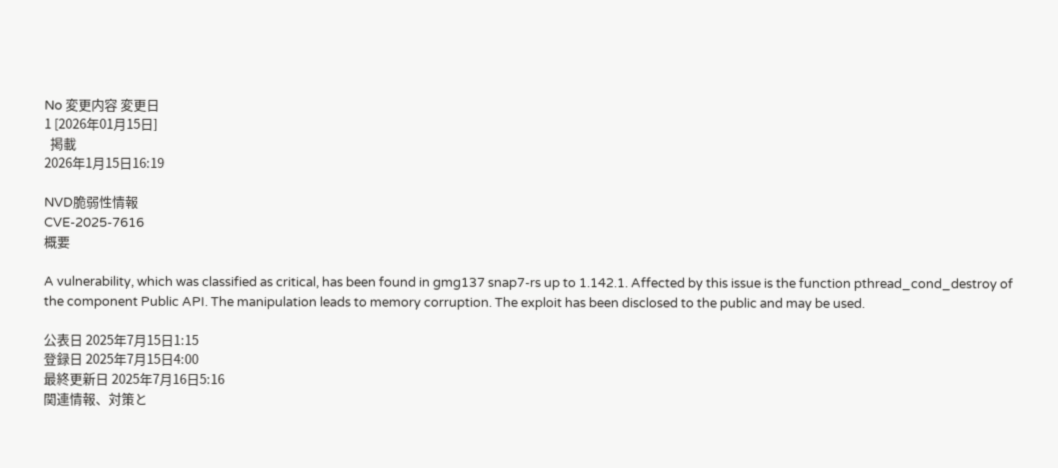No 変更内容 変更日
1 [2026年01月15日]
  掲載
2026年1月15日16:19

NVD脆弱性情報
CVE-2025-7616
概要

A vulnerability, which was classified as critical, has been found in gmg137 snap7-rs up to 1.142.1. Affected by this issue is the function pthread_cond_destroy of the component Public API. The manipulation leads to memory corruption. The exploit has been disclosed to the public and may be used.

公表日 2025年7月15日1:15
登録日 2025年7月15日4:00
最終更新日 2025年7月16日5:16
関連情報、対策と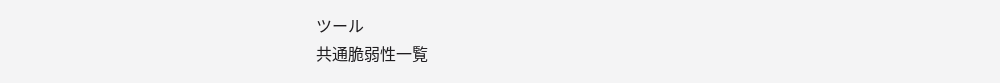ツール
共通脆弱性一覧